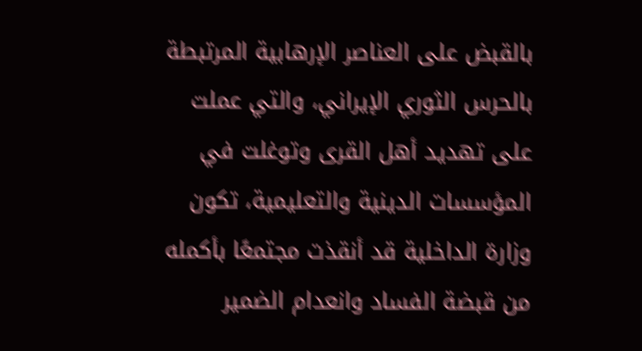بالقبض على العناصر الإرهابية المرتبطة بالحرس الثوري الإيراني، والتي عملت على تهديد أهل القرى وتوغلت في المؤسسات الدينية والتعليمية، تكون وزارة الداخلية قد أنقذت مجتمعًا بأكمله من قبضة الفساد وانعدام الضمير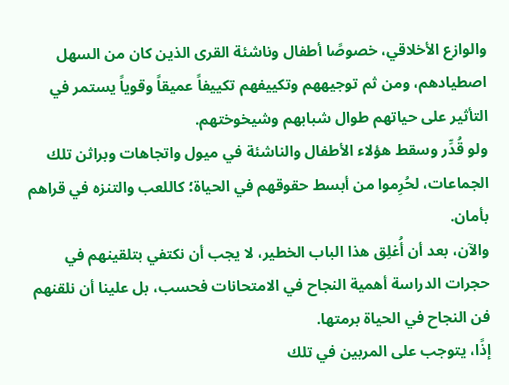والوازع الأخلاقي، خصوصًا أطفال وناشئة القرى الذين كان من السهل اصطيادهم، ومن ثم توجيههم وتكييفهم تكييفاً عميقاً وقوياً يستمر في التأثير على حياتهم طوال شبابهم وشيخوختهم.
ولو قُدِّر وسقط هؤلاء الأطفال والناشئة في ميول واتجاهات وبراثن تلك الجماعات، لحُرِموا من أبسط حقوقهم في الحياة؛ كاللعب والتنزه في قراهم بأمان.
والآن، بعد أن أُغلِق هذا الباب الخطير، لا يجب أن نكتفي بتلقينهم في حجرات الدراسة أهمية النجاح في الامتحانات فحسب، بل علينا أن نلقنهم فن النجاح في الحياة برمتها.
إذًا، يتوجب على المربين في تلك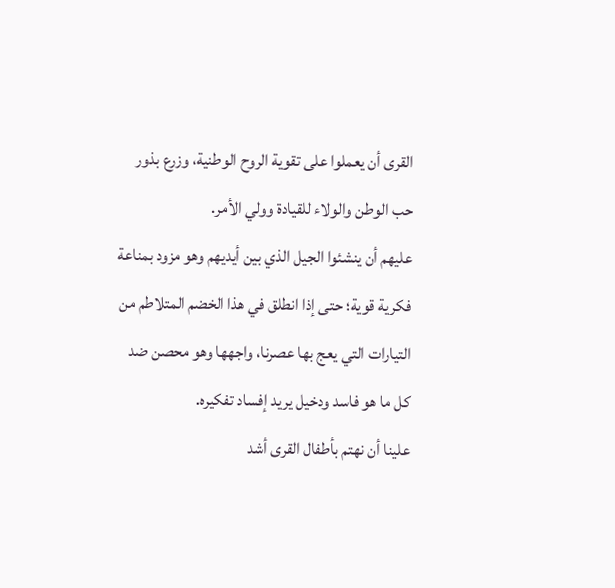القرى أن يعملوا على تقوية الروح الوطنية، وزرع بذور حب الوطن والولاء للقيادة وولي الأمر.
عليهم أن ينشئوا الجيل الذي بين أيديهم وهو مزود بمناعة فكرية قوية؛ حتى إذا انطلق في هذا الخضم المتلاطم من التيارات التي يعج بها عصرنا، واجهها وهو محصن ضد كل ما هو فاسد ودخيل يريد إفساد تفكيره.
علينا أن نهتم بأطفال القرى أشد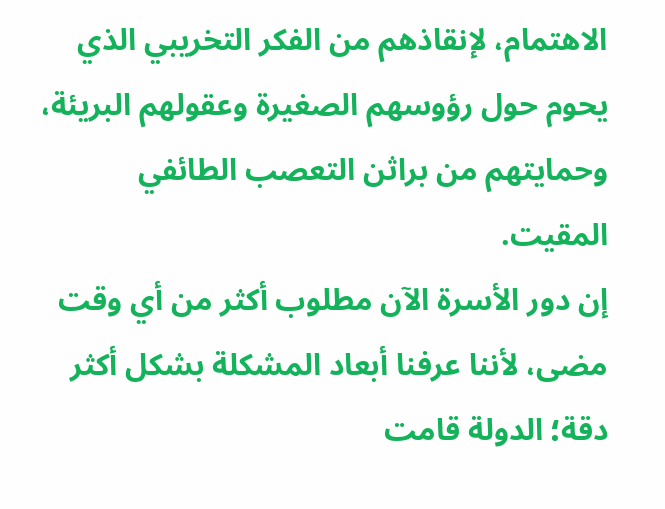الاهتمام، لإنقاذهم من الفكر التخريبي الذي يحوم حول رؤوسهم الصغيرة وعقولهم البريئة، وحمايتهم من براثن التعصب الطائفي المقيت.
إن دور الأسرة الآن مطلوب أكثر من أي وقت مضى، لأننا عرفنا أبعاد المشكلة بشكل أكثر دقة؛ الدولة قامت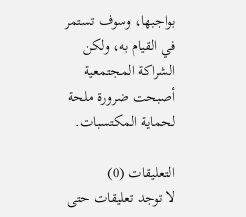بواجبها، وسوف تستمر في القيام به، ولكن الشراكة المجتمعية أصبحت ضرورة ملحة لحماية المكتسبات.

التعليقات (0)
لا توجد تعليقات حتى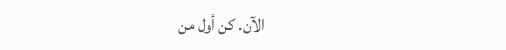الآن. كن أول من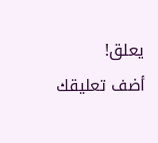يعلق!
أضف تعليقك